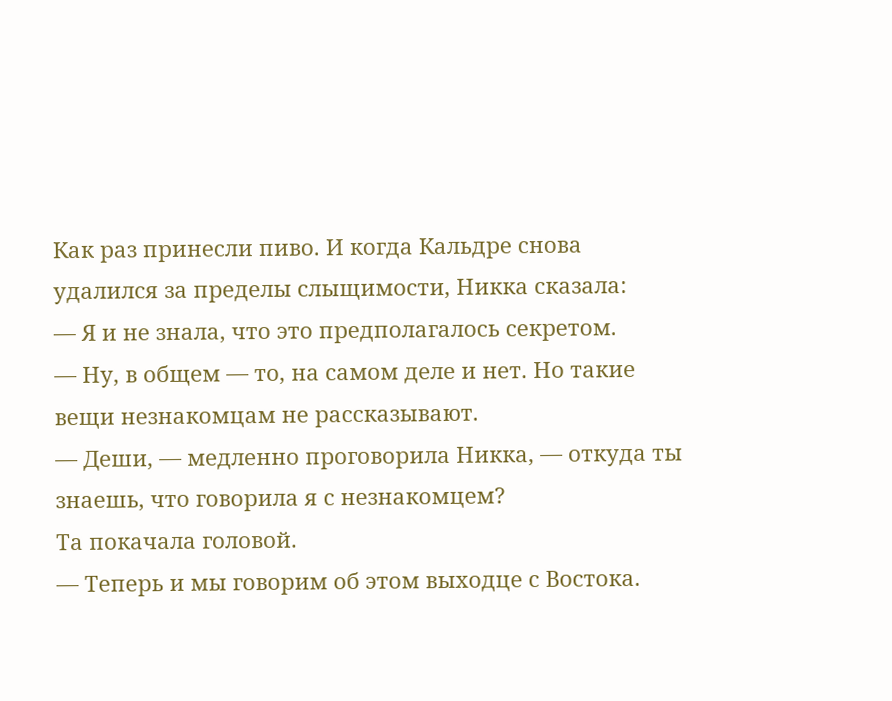Как раз принесли пиво. И когда Кальдре снова удалился за пределы слыщимости, Никка сказала:
— Я и не знала, что это предполагалось секретом.
— Ну, в общем — то, на самом деле и нет. Но такие вещи незнакомцам не рассказывают.
— Деши, — медленно проговорила Никка, — откуда ты знаешь, что говорила я с незнакомцем?
Та покачала головой.
— Теперь и мы говорим об этом выходце с Востока.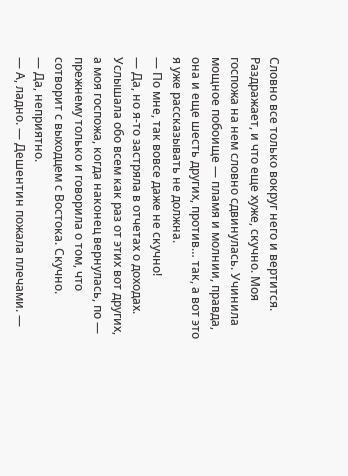Словно все только вокруг него и вертится. Раздражает, и что еще хуже, скучно. Моя госпожа на нем словно сдвинулась. Учинила мощное побоище — пламя и молнии, правда, она и еще шесть других, против… так, а вот это я уже рассказывать не должна.
— По мне, так вовсе даже не скучно!
— Да, но я‑то застряла в отчетах о доходах. Услышала обо всем как раз от этих вот других, а моя госпожа, когда наконец вернулась, по — прежнему только и говорила о том, что сотворит с выходцем с Востока. Скучно.
— Да, неприятно.
— А, ладно. — Дешентин пожала плечами. —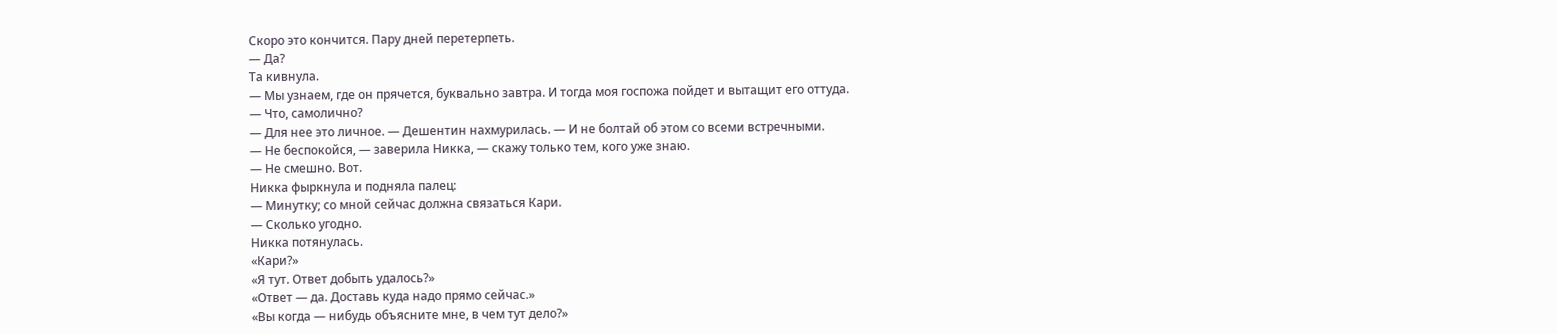Скоро это кончится. Пару дней перетерпеть.
— Да?
Та кивнула.
— Мы узнаем, где он прячется, буквально завтра. И тогда моя госпожа пойдет и вытащит его оттуда.
— Что, самолично?
— Для нее это личное. — Дешентин нахмурилась. — И не болтай об этом со всеми встречными.
— Не беспокойся, — заверила Никка, — скажу только тем, кого уже знаю.
— Не смешно. Вот.
Никка фыркнула и подняла палец:
— Минутку; со мной сейчас должна связаться Кари.
— Сколько угодно.
Никка потянулась.
«Кари?»
«Я тут. Ответ добыть удалось?»
«Ответ — да. Доставь куда надо прямо сейчас.»
«Вы когда — нибудь объясните мне, в чем тут дело?»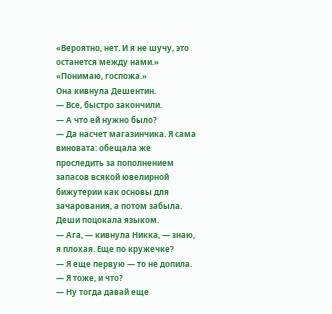«Вероятно, нет. И я не шучу, это останется между нами.»
«Понимаю, госпожа.»
Она кивнула Дешентин.
— Все, быстро закончили.
— А что ей нужно было?
— Да насчет магазинчика. Я сама виновата: обещала же проследить за пополнением запасов всякой ювелирной бижутерии как основы для зачарования, а потом забыла.
Деши поцокала языком.
— Ага, — кивнула Никка, — знаю, я плохая. Еще по кружечке?
— Я еще первую — то не допила.
— Я тоже, и что?
— Ну тогда давай еще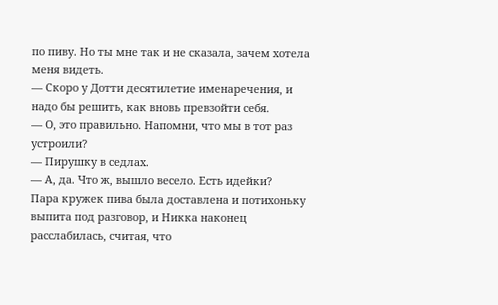по пиву. Но ты мне так и не сказала, зачем хотела меня видеть.
— Скоро у Дотти десятилетие именаречения, и надо бы решить, как вновь превзойти себя.
— О, это правильно. Напомни, что мы в тот раз устроили?
— Пирушку в седлах.
— А, да. Что ж, вышло весело. Есть идейки?
Пара кружек пива была доставлена и потихоньку выпита под разговор, и Никка наконец расслабилась, считая, что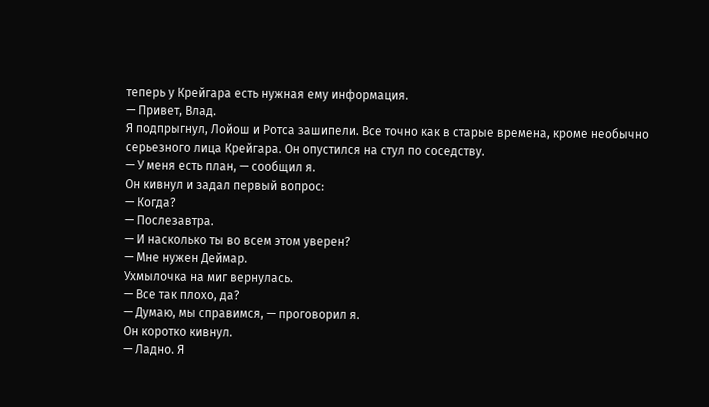теперь у Крейгара есть нужная ему информация.
— Привет, Влад.
Я подпрыгнул, Лойош и Ротса зашипели. Все точно как в старые времена, кроме необычно серьезного лица Крейгара. Он опустился на стул по соседству.
— У меня есть план, — сообщил я.
Он кивнул и задал первый вопрос:
— Когда?
— Послезавтра.
— И насколько ты во всем этом уверен?
— Мне нужен Деймар.
Ухмылочка на миг вернулась.
— Все так плохо, да?
— Думаю, мы справимся, — проговорил я.
Он коротко кивнул.
— Ладно. Я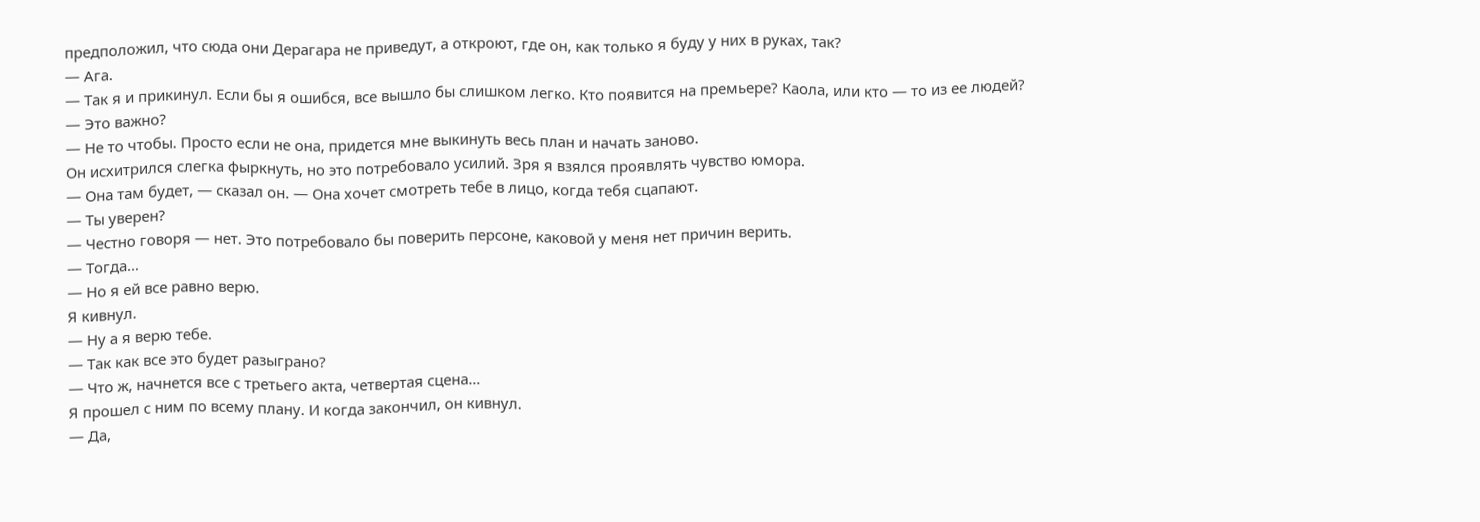предположил, что сюда они Дерагара не приведут, а откроют, где он, как только я буду у них в руках, так?
— Ага.
— Так я и прикинул. Если бы я ошибся, все вышло бы слишком легко. Кто появится на премьере? Каола, или кто — то из ее людей?
— Это важно?
— Не то чтобы. Просто если не она, придется мне выкинуть весь план и начать заново.
Он исхитрился слегка фыркнуть, но это потребовало усилий. Зря я взялся проявлять чувство юмора.
— Она там будет, — сказал он. — Она хочет смотреть тебе в лицо, когда тебя сцапают.
— Ты уверен?
— Честно говоря — нет. Это потребовало бы поверить персоне, каковой у меня нет причин верить.
— Тогда…
— Но я ей все равно верю.
Я кивнул.
— Ну а я верю тебе.
— Так как все это будет разыграно?
— Что ж, начнется все с третьего акта, четвертая сцена…
Я прошел с ним по всему плану. И когда закончил, он кивнул.
— Да,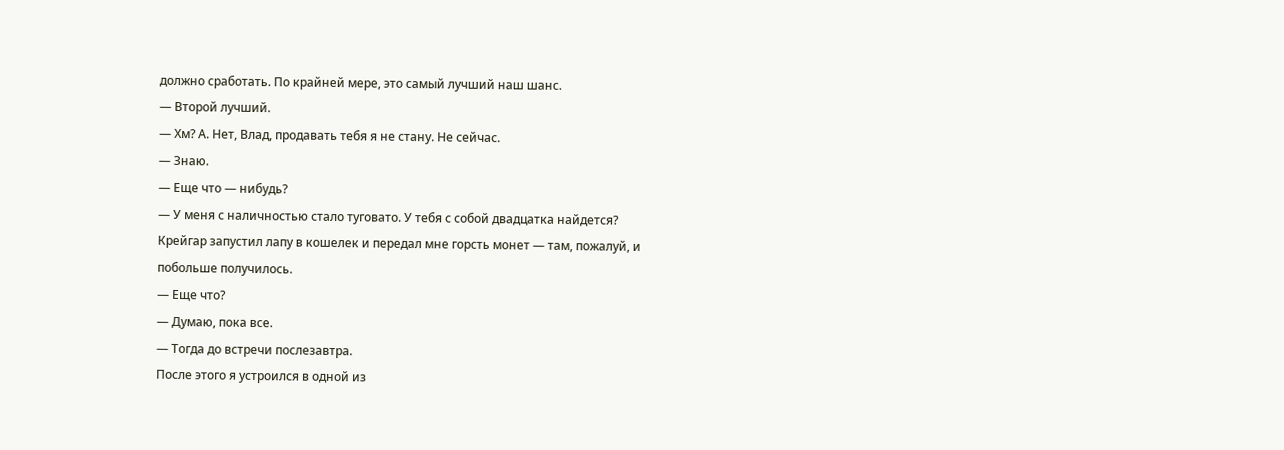должно сработать. По крайней мере, это самый лучший наш шанс.
— Второй лучший.
— Хм? А. Нет, Влад, продавать тебя я не стану. Не сейчас.
— Знаю.
— Еще что — нибудь?
— У меня с наличностью стало туговато. У тебя с собой двадцатка найдется?
Крейгар запустил лапу в кошелек и передал мне горсть монет — там, пожалуй, и побольше получилось.
— Еще что?
— Думаю, пока все.
— Тогда до встречи послезавтра.
После этого я устроился в одной из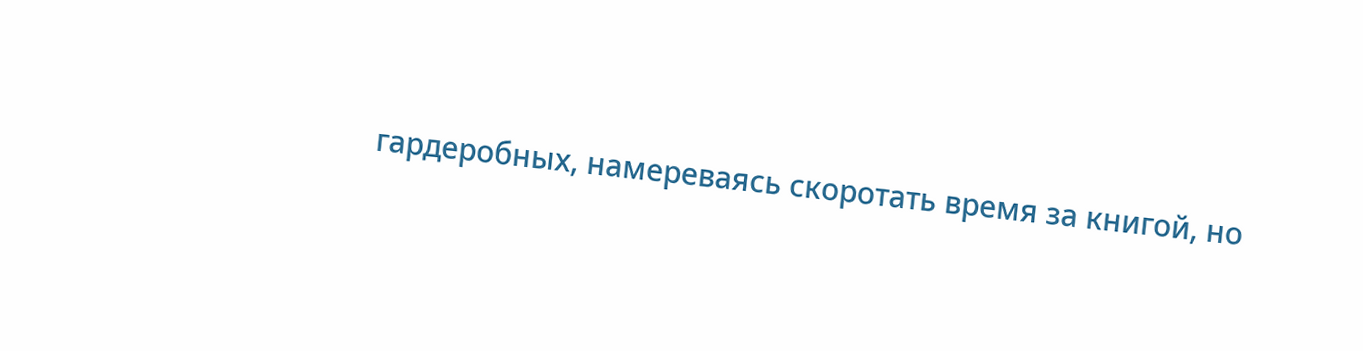гардеробных, намереваясь скоротать время за книгой, но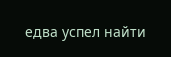едва успел найти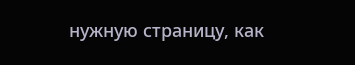нужную страницу, как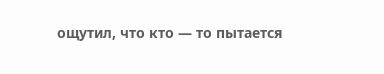ощутил, что кто — то пытается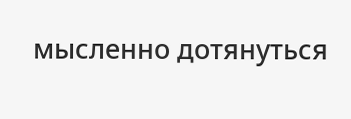мысленно дотянуться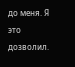до меня. Я это дозволил.